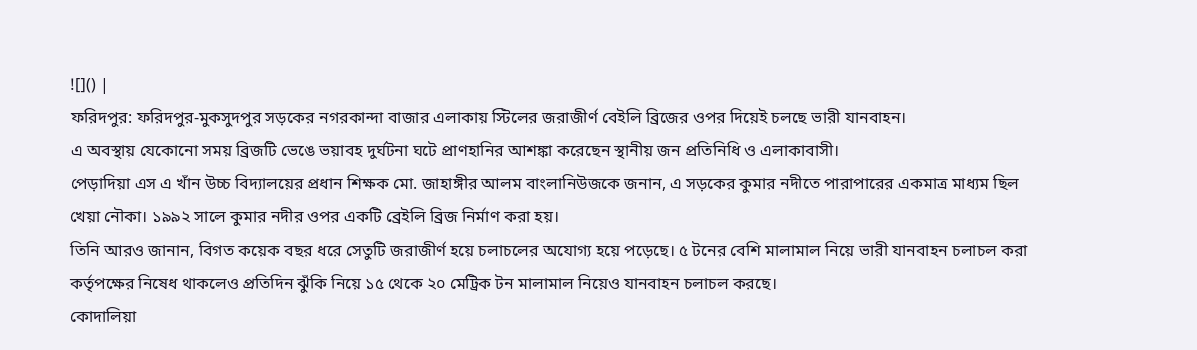![]() |
ফরিদপুর: ফরিদপুর-মুকসুদপুর সড়কের নগরকান্দা বাজার এলাকায় স্টিলের জরাজীর্ণ বেইলি ব্রিজের ওপর দিয়েই চলছে ভারী যানবাহন।
এ অবস্থায় যেকোনো সময় ব্রিজটি ভেঙে ভয়াবহ দুর্ঘটনা ঘটে প্রাণহানির আশঙ্কা করেছেন স্থানীয় জন প্রতিনিধি ও এলাকাবাসী।
পেড়াদিয়া এস এ খাঁন উচ্চ বিদ্যালয়ের প্রধান শিক্ষক মো. জাহাঙ্গীর আলম বাংলানিউজকে জনান, এ সড়কের কুমার নদীতে পারাপারের একমাত্র মাধ্যম ছিল খেয়া নৌকা। ১৯৯২ সালে কুমার নদীর ওপর একটি ব্রেইলি ব্রিজ নির্মাণ করা হয়।
তিনি আরও জানান, বিগত কয়েক বছর ধরে সেতুটি জরাজীর্ণ হয়ে চলাচলের অযোগ্য হয়ে পড়েছে। ৫ টনের বেশি মালামাল নিয়ে ভারী যানবাহন চলাচল করা কর্তৃপক্ষের নিষেধ থাকলেও প্রতিদিন ঝুঁকি নিয়ে ১৫ থেকে ২০ মেট্রিক টন মালামাল নিয়েও যানবাহন চলাচল করছে।
কোদালিয়া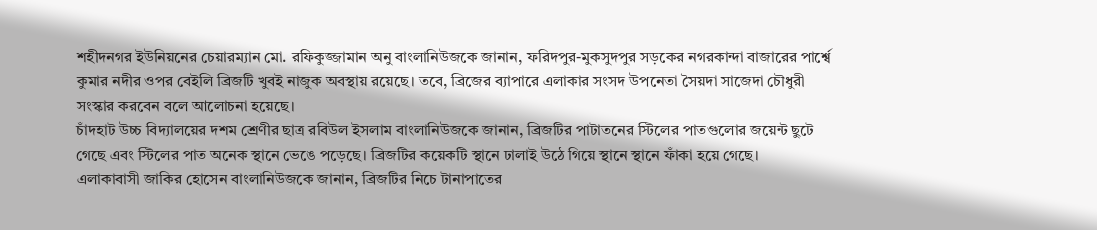শহীদনগর ইউনিয়নের চেয়ারম্যান মো. রফিকুজ্জামান অনু বাংলানিউজকে জানান, ফরিদপুর-মুকসুদপুর সড়কের নগরকান্দা বাজারের পার্শ্বে কুমার নদীর ওপর বেইলি ব্রিজটি খুবই নাজুক অবস্থায় রয়েছে। তবে, ব্রিজের ব্যাপারে এলাকার সংসদ উপনেতা সৈয়দা সাজেদা চৌধুরী সংস্কার করবেন বলে আলোচনা হয়েছে।
চাঁদহাট উচ্চ বিদ্যালয়ের দশম শ্রেণীর ছাত্র রবিউল ইসলাম বাংলানিউজকে জানান, ব্রিজটির পাটাতনের স্টিলের পাতগুলোর জয়েন্ট ছুটে গেছে এবং স্টিলের পাত অনেক স্থানে ভেঙে পড়েছে। ব্রিজটির কয়েকটি স্থানে ঢালাই উঠে গিয়ে স্থানে স্থানে ফাঁকা হয়ে গেছে।
এলাকাবাসী জাকির হোসেন বাংলানিউজকে জানান, ব্রিজটির নিচে টানাপাতের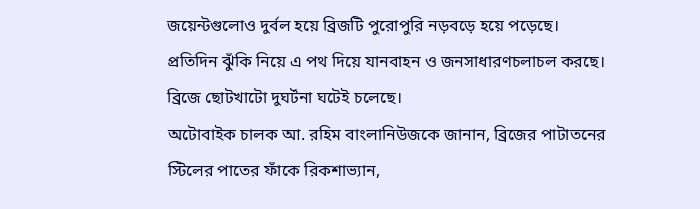জয়েন্টগুলোও দুর্বল হয়ে ব্রিজটি পুরোপুরি নড়বড়ে হয়ে পড়েছে। প্রতিদিন ঝুঁকি নিয়ে এ পথ দিয়ে যানবাহন ও জনসাধারণচলাচল করছে। ব্রিজে ছোটখাটো দুঘর্টনা ঘটেই চলেছে।
অটোবাইক চালক আ. রহিম বাংলানিউজকে জানান, ব্রিজের পাটাতনের স্টিলের পাতের ফাঁকে রিকশাভ্যান,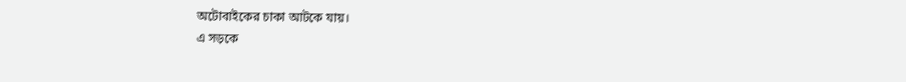অটোবাইকের চাকা আটকে যায়।
এ সড়কে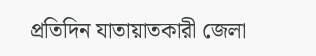প্রতিদিন যাতায়াতকারী জেলা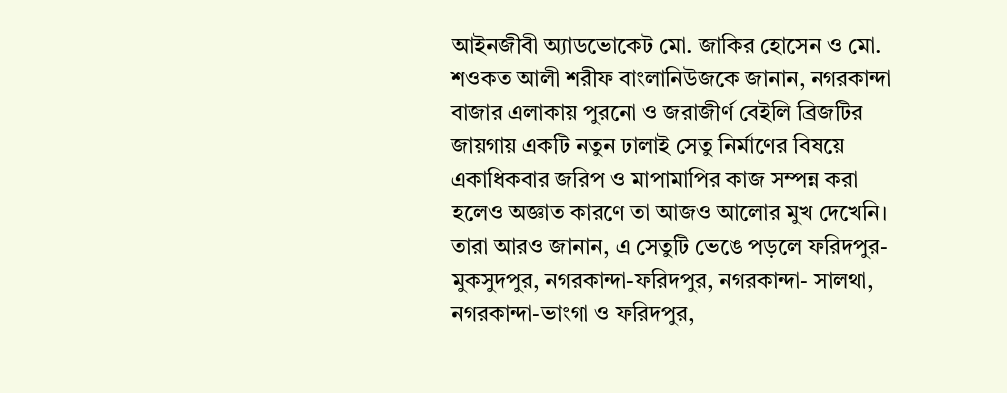আইনজীবী অ্যাডভোকেট মো. জাকির হোসেন ও মো. শওকত আলী শরীফ বাংলানিউজকে জানান, নগরকান্দা বাজার এলাকায় পুরনো ও জরাজীর্ণ বেইলি ব্রিজটির জায়গায় একটি নতুন ঢালাই সেতু নির্মাণের বিষয়ে একাধিকবার জরিপ ও মাপামাপির কাজ সম্পন্ন করা হলেও অজ্ঞাত কারণে তা আজও আলোর মুখ দেখেনি।
তারা আরও জানান, এ সেতুটি ভেঙে পড়লে ফরিদপুর-মুকসুদপুর, নগরকান্দা-ফরিদপুর, নগরকান্দা- সালথা, নগরকান্দা-ভাংগা ও ফরিদপুর,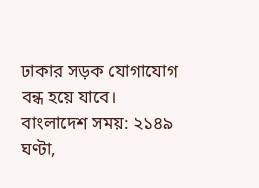ঢাকার সড়ক যোগাযোগ বন্ধ হয়ে যাবে।
বাংলাদেশ সময়: ২১৪৯ ঘণ্টা,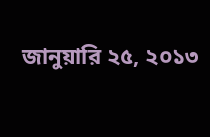জানুয়ারি ২৫, ২০১৩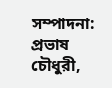সম্পাদনা: প্রভাষ চৌধুরী,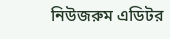নিউজরুম এডিটর